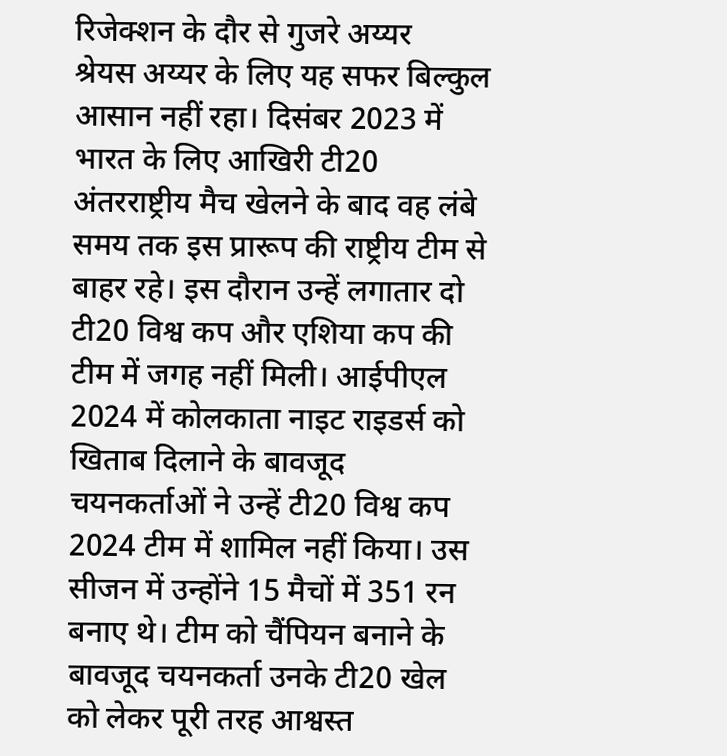रिजेक्शन के दौर से गुजरे अय्यर
श्रेयस अय्यर के लिए यह सफर बिल्कुल आसान नहीं रहा। दिसंबर 2023 में भारत के लिए आखिरी टी20 अंतरराष्ट्रीय मैच खेलने के बाद वह लंबे समय तक इस प्रारूप की राष्ट्रीय टीम से बाहर रहे। इस दौरान उन्हें लगातार दो टी20 विश्व कप और एशिया कप की टीम में जगह नहीं मिली। आईपीएल 2024 में कोलकाता नाइट राइडर्स को खिताब दिलाने के बावजूद चयनकर्ताओं ने उन्हें टी20 विश्व कप 2024 टीम में शामिल नहीं किया। उस सीजन में उन्होंने 15 मैचों में 351 रन बनाए थे। टीम को चैंपियन बनाने के बावजूद चयनकर्ता उनके टी20 खेल को लेकर पूरी तरह आश्वस्त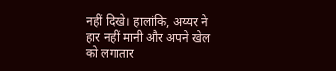नहीं दिखे। हालांकि, अय्यर ने हार नहीं मानी और अपने खेल को लगातार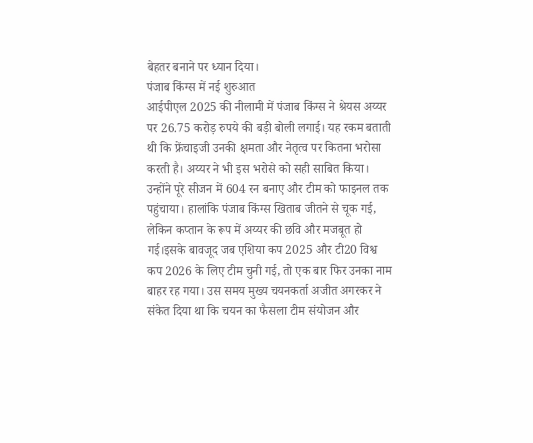बेहतर बनाने पर ध्यान दिया।
पंजाब किंग्स में नई शुरुआत
आईपीएल 2025 की नीलामी में पंजाब किंग्स ने श्रेयस अय्यर पर 26.75 करोड़ रुपये की बड़ी बोली लगाई। यह रकम बताती थी कि फ्रेंचाइजी उनकी क्षमता और नेतृत्व पर कितना भरोसा करती है। अय्यर ने भी इस भरोसे को सही साबित किया। उन्होंने पूरे सीजन में 604 रन बनाए और टीम को फाइनल तक पहुंचाया। हालांकि पंजाब किंग्स खिताब जीतने से चूक गई, लेकिन कप्तान के रूप में अय्यर की छवि और मजबूत हो गई।इसके बावजूद जब एशिया कप 2025 और टी20 विश्व कप 2026 के लिए टीम चुनी गई, तो एक बार फिर उनका नाम बाहर रह गया। उस समय मुख्य चयनकर्ता अजीत अगरकर ने संकेत दिया था कि चयन का फैसला टीम संयोजन और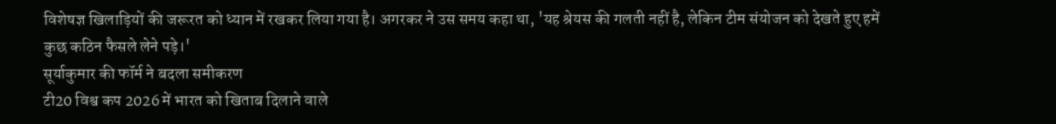विशेषज्ञ खिलाड़ियों की जरूरत को ध्यान में रखकर लिया गया है। अगरकर ने उस समय कहा था, 'यह श्रेयस की गलती नहीं है, लेकिन टीम संयोजन को देखते हुए हमें कुछ कठिन फैसले लेने पड़े।'
सूर्याकुमार की फॉर्म ने बदला समीकरण
टी20 विश्व कप 2026 में भारत को खिताब दिलाने वाले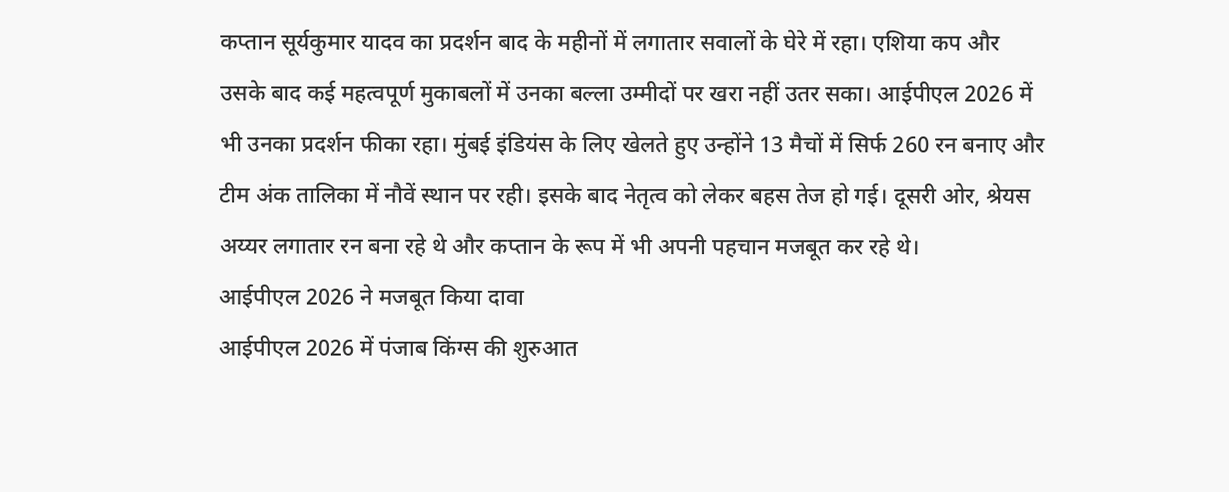कप्तान सूर्यकुमार यादव का प्रदर्शन बाद के महीनों में लगातार सवालों के घेरे में रहा। एशिया कप और उसके बाद कई महत्वपूर्ण मुकाबलों में उनका बल्ला उम्मीदों पर खरा नहीं उतर सका। आईपीएल 2026 में भी उनका प्रदर्शन फीका रहा। मुंबई इंडियंस के लिए खेलते हुए उन्होंने 13 मैचों में सिर्फ 260 रन बनाए और टीम अंक तालिका में नौवें स्थान पर रही। इसके बाद नेतृत्व को लेकर बहस तेज हो गई। दूसरी ओर, श्रेयस अय्यर लगातार रन बना रहे थे और कप्तान के रूप में भी अपनी पहचान मजबूत कर रहे थे।
आईपीएल 2026 ने मजबूत किया दावा
आईपीएल 2026 में पंजाब किंग्स की शुरुआत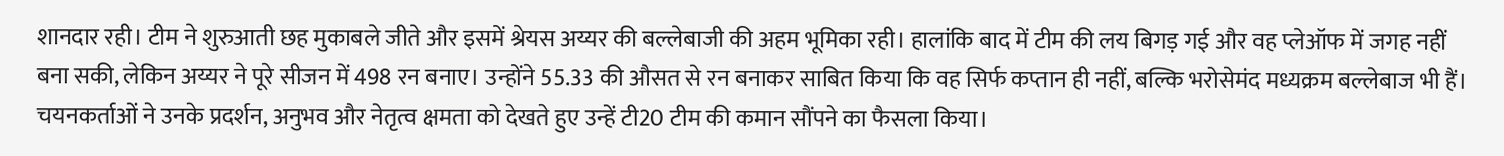शानदार रही। टीम ने शुरुआती छह मुकाबले जीते और इसमें श्रेयस अय्यर की बल्लेबाजी की अहम भूमिका रही। हालांकि बाद में टीम की लय बिगड़ गई और वह प्लेऑफ में जगह नहीं बना सकी, लेकिन अय्यर ने पूरे सीजन में 498 रन बनाए। उन्होंने 55.33 की औसत से रन बनाकर साबित किया कि वह सिर्फ कप्तान ही नहीं, बल्कि भरोसेमंद मध्यक्रम बल्लेबाज भी हैं। चयनकर्ताओं ने उनके प्रदर्शन, अनुभव और नेतृत्व क्षमता को देखते हुए उन्हें टी20 टीम की कमान सौंपने का फैसला किया।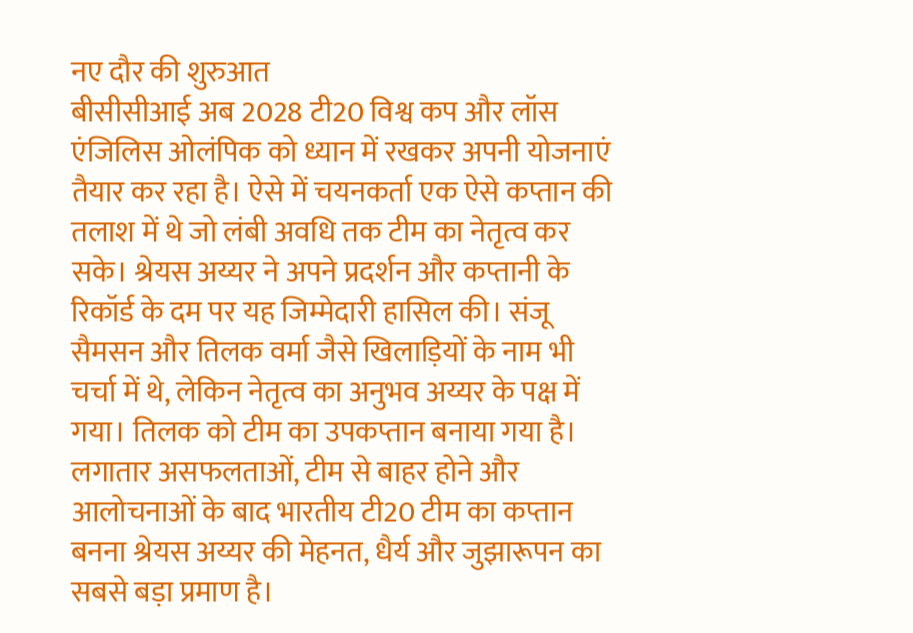नए दौर की शुरुआत
बीसीसीआई अब 2028 टी20 विश्व कप और लॉस एंजिलिस ओलंपिक को ध्यान में रखकर अपनी योजनाएं तैयार कर रहा है। ऐसे में चयनकर्ता एक ऐसे कप्तान की तलाश में थे जो लंबी अवधि तक टीम का नेतृत्व कर सके। श्रेयस अय्यर ने अपने प्रदर्शन और कप्तानी के रिकॉर्ड के दम पर यह जिम्मेदारी हासिल की। संजू सैमसन और तिलक वर्मा जैसे खिलाड़ियों के नाम भी चर्चा में थे, लेकिन नेतृत्व का अनुभव अय्यर के पक्ष में गया। तिलक को टीम का उपकप्तान बनाया गया है।
लगातार असफलताओं, टीम से बाहर होने और आलोचनाओं के बाद भारतीय टी20 टीम का कप्तान बनना श्रेयस अय्यर की मेहनत, धैर्य और जुझारूपन का सबसे बड़ा प्रमाण है।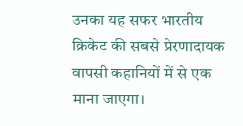उनका यह सफर भारतीय क्रिकेट की सबसे प्रेरणादायक वापसी कहानियों में से एक माना जाएगा।